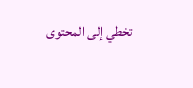تخطي إلى المحتوى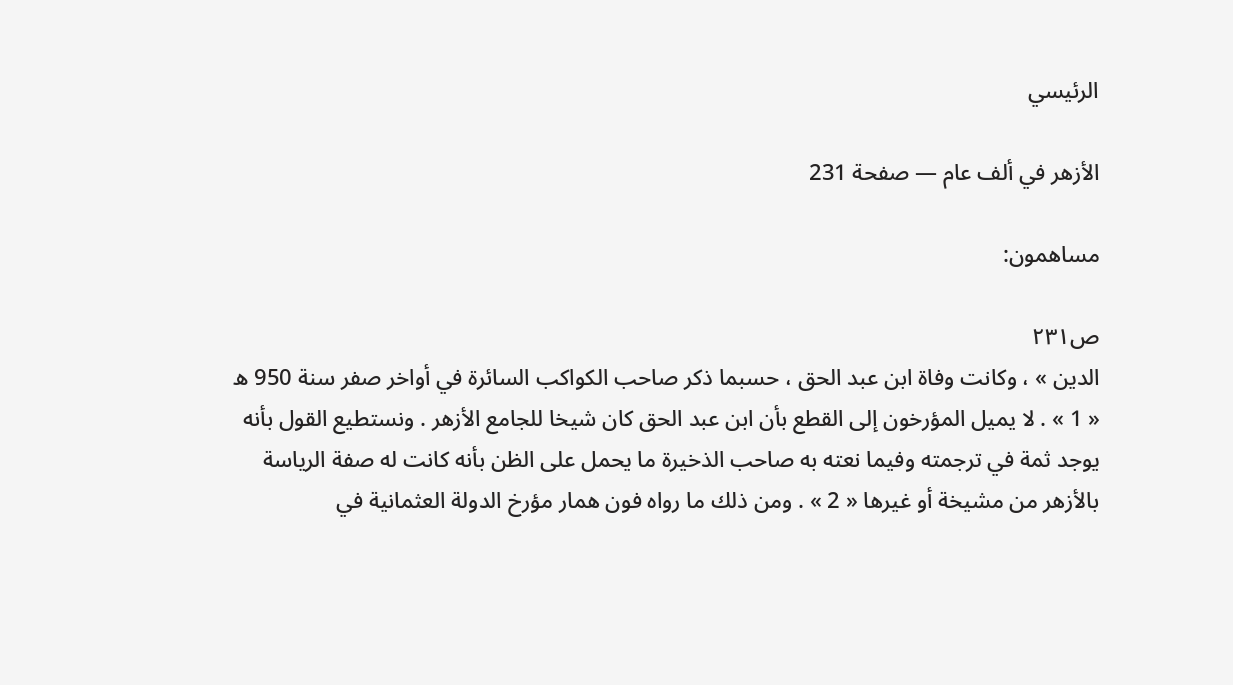الرئيسي

الأزهر في ألف عام — صفحة 231

مساهمون:

ص٢٣١
الدين » ، وكانت وفاة ابن عبد الحق ، حسبما ذكر صاحب الكواكب السائرة في أواخر صفر سنة 950 ه « 1 » . لا يميل المؤرخون إلى القطع بأن ابن عبد الحق كان شيخا للجامع الأزهر . ونستطيع القول بأنه يوجد ثمة في ترجمته وفيما نعته به صاحب الذخيرة ما يحمل على الظن بأنه كانت له صفة الرياسة بالأزهر من مشيخة أو غيرها « 2 » . ومن ذلك ما رواه فون همار مؤرخ الدولة العثمانية في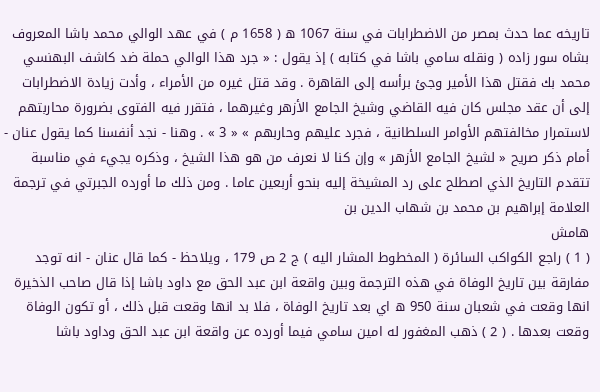تاريخه عما حدث بمصر من الاضطرابات في سنة 1067 ه ( 1658 م ) في عهد الوالي محمد باشا المعروف بشاه سور زاده ( ونقله سامي باشا في كتابه ) إذ يقول : « جرد هذا الوالي حملة ضد كاشف البهنسي محمد بك فقتل هذا الأمير وجئ برأسه إلى القاهرة . وقد قتل غيره من الأمراء ، وأدت زيادة الاضطرابات إلى أن عقد مجلس كان فيه القاضي وشيخ الجامع الأزهر وغيرهما ، فتقرر فيه الفتوى بضرورة محاربتهم لاستمرار مخالفتهم الأوامر السلطانية ، فجرد عليهم وحاربهم » « 3 » . وهنا - نجد أنفسنا كما يقول عنان - أمام ذكر صريح « لشيخ الجامع الأزهر » وإن كنا لا نعرف من هو هذا الشيخ ، وذكره يجيء في مناسبة تتقدم التاريخ الذي اصطلح على رد المشيخة إليه بنحو أربعين عاما . ومن ذلك ما أورده الجبرتي في ترجمة العلامة إبراهيم بن محمد بن شهاب الدين بن
هامش
( 1 ) راجع الكواكب السائرة ( المخطوط المشار اليه ) ج 2 ص 179 ، ويلاحظ - كما قال عنان - انه توجد مفارقة بين تاريخ الوفاة في هذه الترجمة وبين واقعة ابن عبد الحق مع داود باشا إذا قال صاحب الذخيرة انها وقعت في شعبان سنة 950 ه اي بعد تاريخ الوفاة ، فلا بد انها وقعت قبل ذلك ، أو تكون الوفاة وقعت بعدها . ( 2 ) ذهب المغفور له امين سامي فيما أورده عن واقعة ابن عبد الحق وداود باشا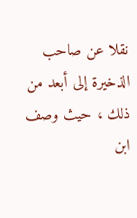نقلا عن صاحب الذخيرة إلى أبعد من ذلك ، حيث وصف ابن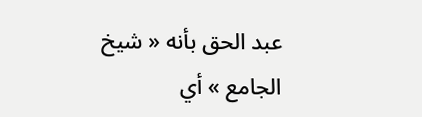عبد الحق بأنه « شيخ الجامع » أي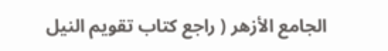الجامع الأزهر ( راجع كتاب تقويم النيل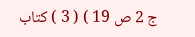ج 2 ص 19 ) ( 3 ) كتاب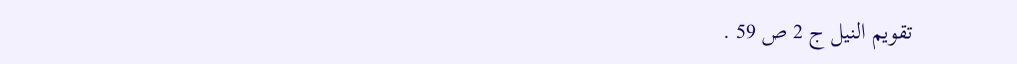تقويم النيل ج 2 ص 59 .